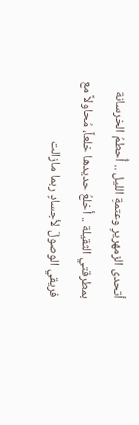أتحدى الزمهريرِ وعتمةِ الليل .. أُحطمُ الخرسانة بمطرقتي الثقيلة .. أخلعُ حديدها خلعاً، مُحاولاً مع فريقي الوصولَ لأجسادٍ ربما مازالت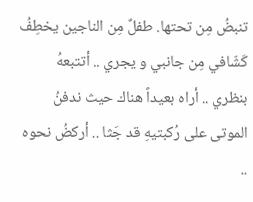تنبضُ مِن تحتها. طفلٌ مِن الناجين يخطِفُ كَشّافي مِن جانبي و يجري .. أتتبعهُ بنظري .. أراه بعيداً هناك حيث ندفنُ الموتى على رُكبتيهِ قد جَثا .. أركضُ نحوه ..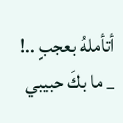أتأملهُ بعجبٍ ..!
_ ما بكَ حبيبي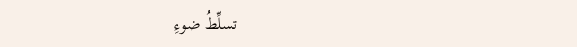تسلِّطُ ضوءِ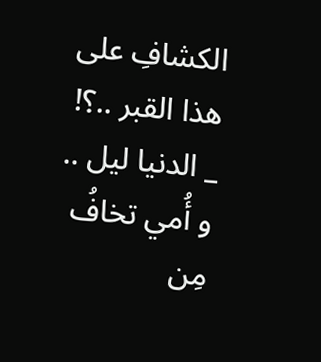الكشافِ على هذا القبر ..؟!
_ الدنيا ليل .. و أُمي تخافُ مِن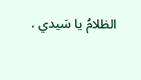الظلامُ يا سَيدي .